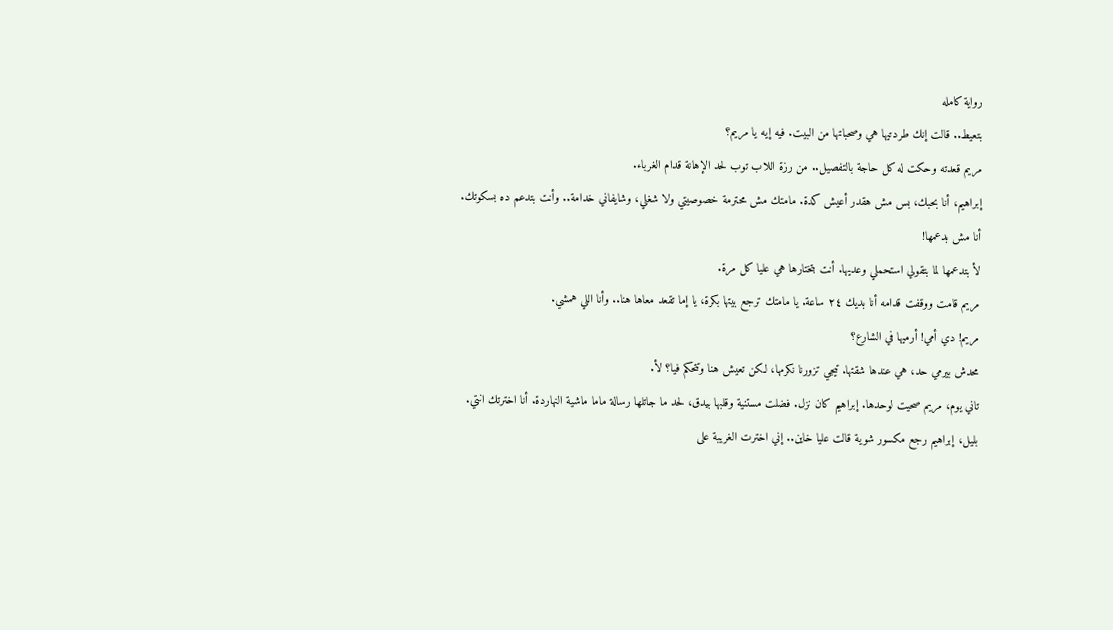رواية كامله
بتعيط.. قالت إنك طردتيها هي وصحباتها من البيت. فيه إيه يا مريم؟
مريم قعدته وحكت له كل حاجة بالتفصيل.. من رزة اللاب توب لحد الإهانة قدام الغرباء.
إبراهيم، أنا بحبك، بس مش هقدر أعيش كدة. مامتك مش محترمة خصوصيتي ولا شغلي، وشايفاني خدامة.. وأنت بتدعم ده بسكوتك.
أنا مش بدعمها!
لأ بتدعمها لما بتقولي استحملي وعديها. أنت بتختارها هي عليا كل مرة.
مريم قامت ووقفت قدامه أنا بديك ٢٤ ساعة. يا مامتك ترجع بيتها بكرة، يا إما تقعد معاها هنا.. وأنا اللي همشي.
مريم! دي أمي! أرميها في الشارع؟
محدش بيرمي حد، هي عندها شقتها. تيجي تزورنا نكرمها، لكن تعيش هنا وتتحكم فيا؟ لأ.
تاني يوم، مريم صحيت لوحدها. إبراهيم كان نزل. فضلت مستنية وقلبها بيدق، لحد ما جاتلها رسالة ماما ماشية النهاردة. أنا اخترتك انتي.
بليل، إبراهيم رجع مكسور شوية قالت عليا خاين.. إني اخترت الغريبة على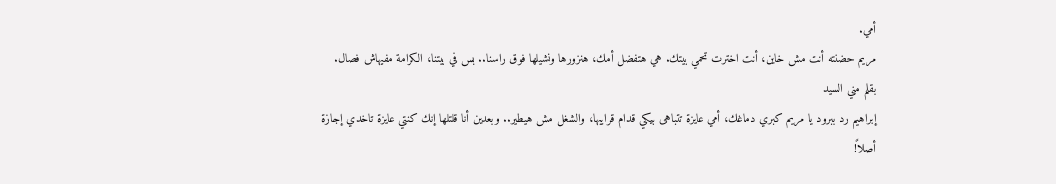أمي.
مريم حضنته أنت مش خاين، أنت اخترت تحمي بيتك. هي هتفضل أمك، هنزورها ونشيلها فوق راسنا.. بس في بيتنا، الكرامة مفيهاش فصال.
بقلم مني السيد
إبراهيم رد ببرود يا مريم كبري دماغك، أمي عايزة تتباهى بيكي قدام قرايبها، والشغل مش هيطير.. وبعدين أنا قلتلها إنك كنتي عايزة تاخدي إجازة أصلاً!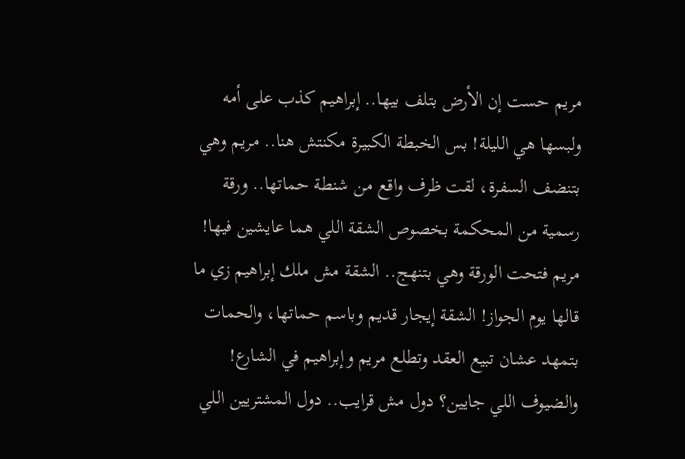مريم حست إن الأرض بتلف بيها.. إبراهيم كذب على أمه ولبسها هي الليلة! بس الخبطة الكبيرة مكنتش هنا.. مريم وهي بتنضف السفرة، لقت ظرف واقع من شنطة حماتها.. ورقة رسمية من المحكمة بخصوص الشقة اللي هما عايشين فيها!
مريم فتحت الورقة وهي بتنهج.. الشقة مش ملك إبراهيم زي ما قالها يوم الجواز! الشقة إيجار قديم وباسم حماتها، والحمات بتمهد عشان تبيع العقد وتطلع مريم وإبراهيم في الشارع!
والضيوف اللي جايين؟ دول مش قرايب.. دول المشتريين اللي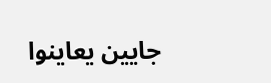جايين يعاينوا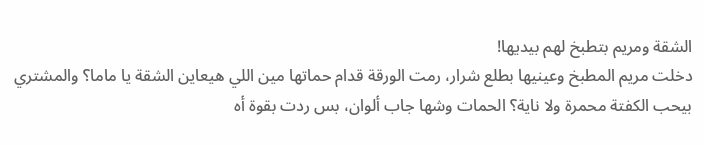الشقة ومريم بتطبخ لهم بيديها!
دخلت مريم المطبخ وعينيها بطلع شرار، رمت الورقة قدام حماتها مين اللي هيعاين الشقة يا ماما؟ والمشتري بيحب الكفتة محمرة ولا ناية؟ الحمات وشها جاب ألوان، بس ردت بقوة أه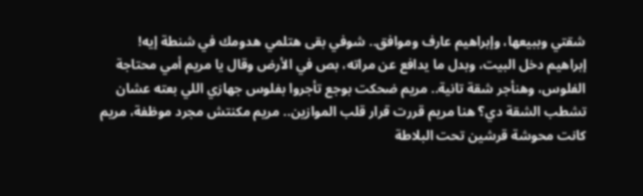شقتي وببيعها، وإبراهيم عارف وموافق.. شوفي بقى هتلمي هدومك في شنطة إيه!
إبراهيم دخل البيت، وبدل ما يدافع عن مراته، بص في الأرض وقال يا مريم أمي محتاجة الفلوس، وهنأجر شقة تانية.. مريم ضحكت بوجع تأجروا بفلوس جهازي اللي بعته عشان تشطب الشقة دي؟ هنا مريم قررت قرار قلب الموازين.. مريم مكنتش مجرد موظفة، مريم كانت محوشة قرشين تحت البلاطة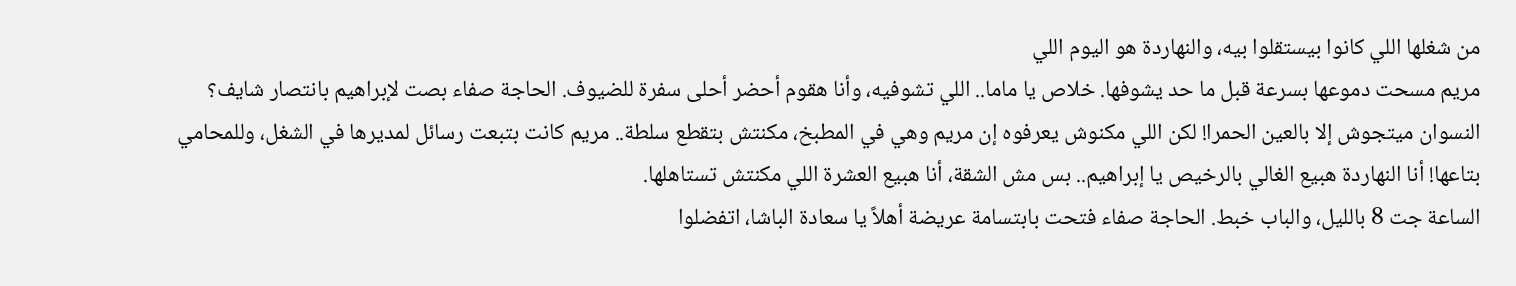من شغلها اللي كانوا بيستقلوا بيه، والنهاردة هو اليوم اللي
مريم مسحت دموعها بسرعة قبل ما حد يشوفها. خلاص يا ماما.. اللي تشوفيه، وأنا هقوم أحضر أحلى سفرة للضيوف. الحاجة صفاء بصت لإبراهيم بانتصار شايف؟ النسوان ميتجوش إلا بالعين الحمرا! لكن اللي مكنوش يعرفوه إن مريم وهي في المطبخ، مكنتش بتقطع سلطة.. مريم كانت بتبعت رسائل لمديرها في الشغل، وللمحامي بتاعها! أنا النهاردة هبيع الغالي بالرخيص يا إبراهيم.. بس مش الشقة، أنا هبيع العشرة اللي مكنتش تستاهلها.
الساعة جت 8 بالليل، والباب خبط. الحاجة صفاء فتحت بابتسامة عريضة أهلاً يا سعادة الباشا، اتفضلوا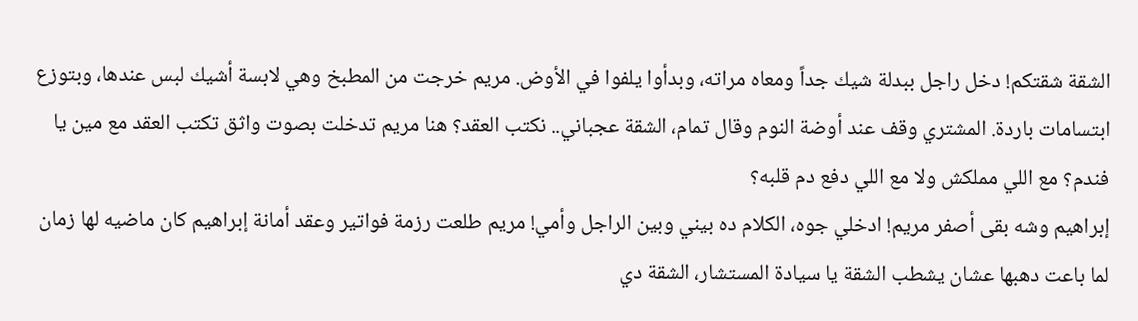الشقة شقتكم! دخل راجل ببدلة شيك جداً ومعاه مراته، وبدأوا يلفوا في الأوض. مريم خرجت من المطبخ وهي لابسة أشيك لبس عندها، وبتوزع ابتسامات باردة. المشتري وقف عند أوضة النوم وقال تمام، الشقة عجباني.. نكتب العقد؟ هنا مريم تدخلت بصوت واثق تكتب العقد مع مين يا فندم؟ مع اللي مملكش ولا مع اللي دفع دم قلبه؟
إبراهيم وشه بقى أصفر مريم! ادخلي جوه، الكلام ده بيني وبين الراجل وأمي! مريم طلعت رزمة فواتير وعقد أمانة إبراهيم كان ماضيه لها زمان لما باعت دهبها عشان يشطب الشقة يا سيادة المستشار، الشقة دي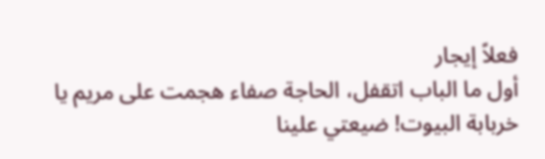فعلاً إيجار
أول ما الباب اتقفل، الحاجة صفاء هجمت على مريم يا خربابة البيوت! ضيعتي علينا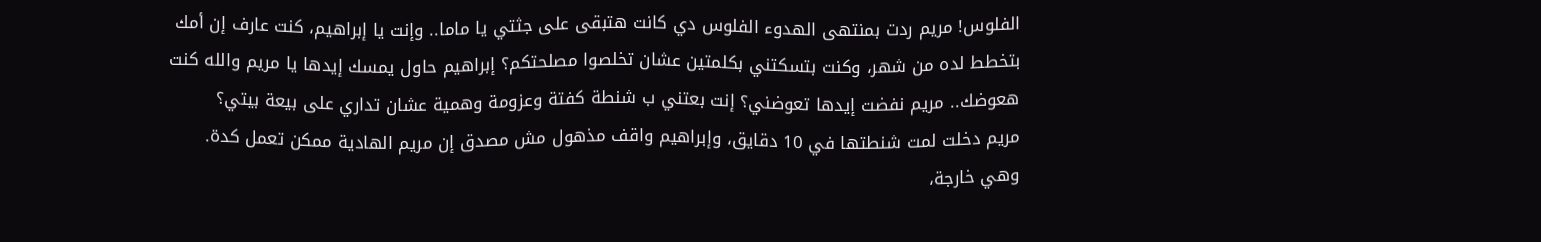الفلوس! مريم ردت بمنتهى الهدوء الفلوس دي كانت هتبقى على جثتي يا ماما.. وإنت يا إبراهيم، كنت عارف إن أمك بتخطط لده من شهر، وكنت بتسكتني بكلمتين عشان تخلصوا مصلحتكم؟ إبراهيم حاول يمسك إيدها يا مريم والله كنت هعوضك.. مريم نفضت إيدها تعوضني؟ إنت بعتني ب شنطة كفتة وعزومة وهمية عشان تداري على بيعة بيتي؟
مريم دخلت لمت شنطتها في 10 دقايق، وإبراهيم واقف مذهول مش مصدق إن مريم الهادية ممكن تعمل كدة. وهي خارجة،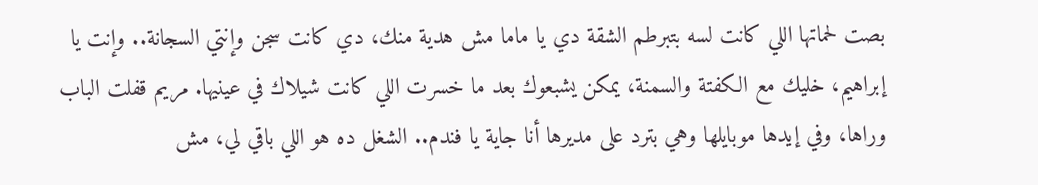بصت لحماتها اللي كانت لسه بتبرطم الشقة دي يا ماما مش هدية منك، دي كانت سجن وإنتي السجانة.. وإنت يا إبراهيم، خليك مع الكفتة والسمنة، يمكن يشبعوك بعد ما خسرت اللي كانت شيلاك في عينيها. مريم قفلت الباب وراها، وفي إيدها موبايلها وهي بترد على مديرها أنا جاية يا فندم.. الشغل ده هو اللي باقي لي، مش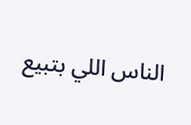الناس اللي بتبيع